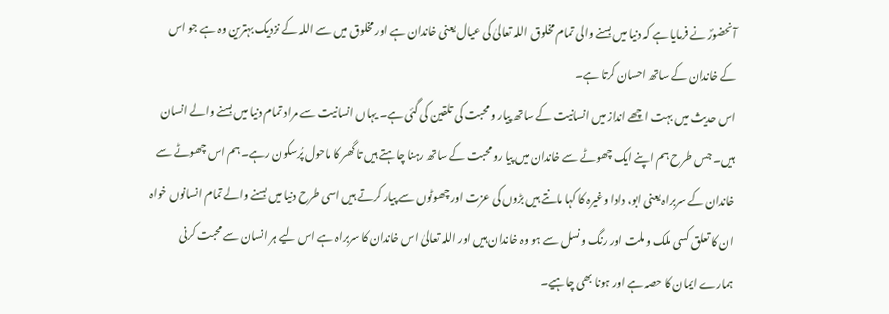آنحضورؐ نے فرمایا ہے کہ دنیا میں بسنے والی تمام مخلوق اللہ تعالیٰ کی عیال یعنی خاندان ہے اور مخلوق میں سے اللہ کے نزدیک بہترین وہ ہے جو اس کے خاندان کے ساتھ احسان کرتا ہے۔
اس حدیث میں بہت اچھے انداز میں انسانیت کے ساتھ پیار و محبت کی تلقین کی گئی ہے۔ یہاں انسانیت سے مراد تمام دنیا میں بسنے والے انسان ہیں۔ جس طرح ہم اپنے ایک چھوٹے سے خاندان میں پیا رو محبت کے ساتھ رہنا چاہتے ہیں تا گھر کا ماحول پُرسکون رہے۔ ہم اس چھوٹے سے خاندان کے سربراہ یعنی ابو، دادا وغیرہ کا کہا مانتے ہیں بڑوں کی عزت اور چھوٹوں سے پیار کرتے ہیں اسی طرح دنیا میں بسنے والے تمام انسانوں خواہ ان کا تعلق کسی ملک و ملت اور رنگ و نسل سے ہو وہ خاندان ہیں اور اللہ تعالیٰ اس خاندان کا سربراہ ہے اس لیے ہر انسان سے محبت کرنی ہمارے ایمان کا حصہ ہے اور ہونا بھی چاہیے۔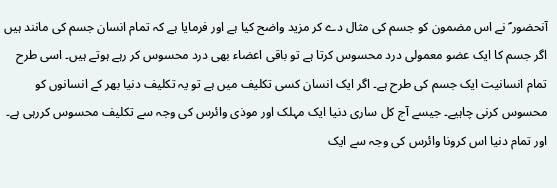آنحضور ؐ نے اس مضمون کو جسم کی مثال دے کر مزید واضح کیا ہے اور فرمایا ہے کہ تمام انسان جسم کی مانند ہیں اگر جسم کا ایک عضو معمولی درد محسوس کرتا ہے تو باقی اعضاء بھی درد محسوس کر رہے ہوتے ہیں۔ اسی طرح تمام انسانیت ایک جسم کی طرح ہے۔ اگر ایک انسان کسی تکلیف میں ہے تو یہ تکلیف دنیا بھر کے انسانوں کو محسوس کرنی چاہیے۔ جیسے آج کل ساری دنیا ایک مہلک اور موذی وائرس کی وجہ سے تکلیف محسوس کررہی ہے۔ اور تمام دنیا اس کرونا وائرس کی وجہ سے ایک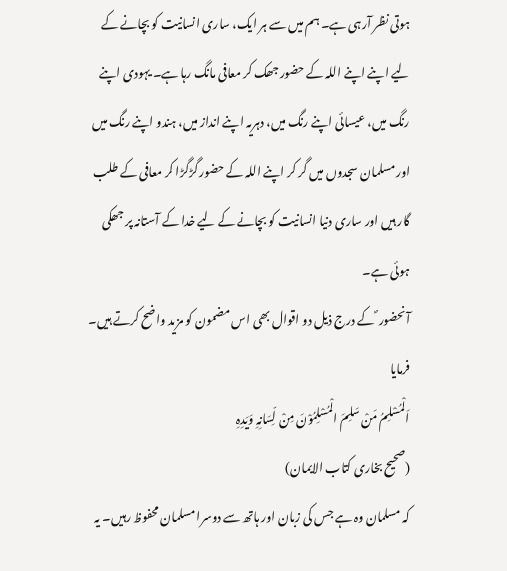ہوتی نظر آرہی ہے۔ ہم میں سے ہر ایک، ساری انسانیت کو بچانے کے لیے اپنے اپنے اللہ کے حضور جھک کر معافی مانگ رہا ہے۔ یہودی اپنے رنگ میں، عیسائی اپنے رنگ میں، دہریہ اپنے انداز میں، ہندو اپنے رنگ میں اور مسلمان سجدوں میں گر کر اپنے اللہ کے حضور گڑگڑا کر معافی کے طلب گار ہیں اور ساری دنیا انسانیت کو بچانے کے لیے خدا کے آستانہ پر جھکی ہوئی ہے۔
آنحضور ؐ کے درج ذیل دو اقوال بھی اس مضمون کو مزید واضح کرتے ہیں۔ فرمایا
اَلْمُسْلِمُ مَنْ سَلِمَ الْمُسْلِمُوْنَ مِنْ لِّسَانِہِ وَیَدِہِ
(صحیح بخاری کتاب الایمان)
کہ مسلمان وہ ہے جس کی زبان اور ہاتھ سے دوسرا مسلمان محفوظ رہیں۔ یہ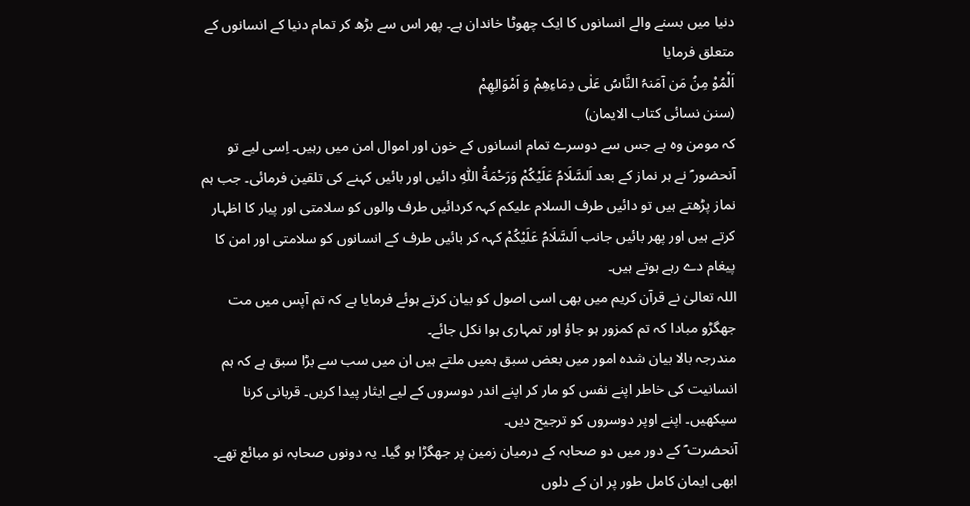دنیا میں بسنے والے انسانوں کا ایک چھوٹا خاندان ہے۔ پھر اس سے بڑھ کر تمام دنیا کے انسانوں کے متعلق فرمایا
اَلْمُوْ مِنُ مَن آمَنہُ النَّاسُ عَلٰی دِمَاءِھِمْ وَ اَمْوَالِھِمْ
(سنن نسائی کتاب الایمان)
کہ مومن وہ ہے جس سے دوسرے تمام انسانوں کے خون اور اموال امن میں رہیں۔ اِسی لیے تو آنحضور ؐ نے ہر نماز کے بعد اَلسَّلَامُ عَلَیْکُمْ وَرَحْمَةُ اللّٰہِ دائیں اور بائیں کہنے کی تلقین فرمائی۔ جب ہم نماز پڑھتے ہیں تو دائیں طرف السلام علیکم کہہ کردائیں طرف والوں کو سلامتی اور پیار کا اظہار کرتے ہیں اور پھر بائیں جانب اَلسَّلَامُ عَلَیْکُمْ کہہ کر بائیں طرف کے انسانوں کو سلامتی اور امن کا پیغام دے رہے ہوتے ہیں۔
اللہ تعالیٰ نے قرآن کریم میں بھی اسی اصول کو بیان کرتے ہوئے فرمایا ہے کہ تم آپس میں مت جھگڑو مبادا کہ تم کمزور ہو جاؤ اور تمہاری ہوا نکل جائے۔
مندرجہ بالا بیان شدہ امور میں بعض سبق ہمیں ملتے ہیں ان میں سب سے بڑا سبق ہے کہ ہم انسانیت کی خاطر اپنے نفس کو مار کر اپنے اندر دوسروں کے لیے ایثار پیدا کریں۔ قربانی کرنا سیکھیں۔ اپنے اوپر دوسروں کو ترجیح دیں۔
آنحضرت ؐ کے دور میں دو صحابہ کے درمیان زمین پر جھگڑا ہو گیا۔ یہ دونوں صحابہ نو مبائع تھے۔ ابھی ایمان کامل طور پر ان کے دلوں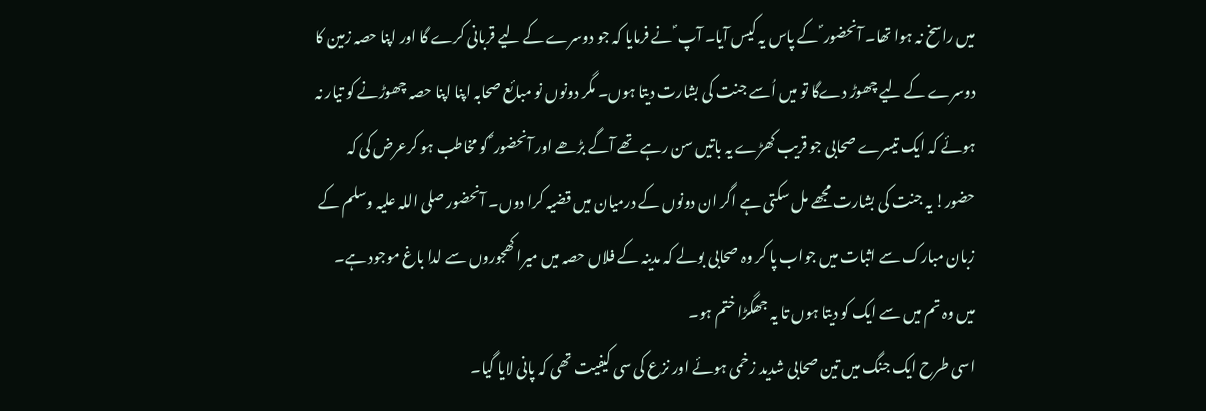میں راسخ نہ ہوا تھا۔ آنحضور ؐ کے پاس یہ کیس آیا۔ آپ ؐ نے فرمایا کہ جو دوسرے کے لیے قربانی کرے گا اور اپنا حصہ زمین کا دوسرے کے لیے چھوڑ دےگا تو میں اُسے جنت کی بشارت دیتا ہوں۔ مگر دونوں نو مبائع صحابہ اپنا اپنا حصہ چھوڑنے کو تیار نہ ہوئے کہ ایک تیسرے صحابی جو قریب کھڑے یہ باتیں سن رہے تھے آگے بڑھے اور آنحضور ؐ کو مخاطب ہو کرعرض کی کہ حضور! یہ جنت کی بشارت مجھے مل سکتی ہے اگر ان دونوں کے درمیان میں قضیہ کرا دوں۔ آنحضور صلی اللہ علیہ وسلم کے زبان مبارک سے اثبات میں جواب پا کر وہ صحابی بولے کہ مدینہ کے فلاں حصہ میں میرا کھجوروں سے لدا باغ موجود ہے۔ میں وہ تم میں سے ایک کو دیتا ہوں تا یہ جھگڑا ختم ہو۔
اسی طرح ایک جنگ میں تین صحابی شدید زخمی ہوئے اور نزع کی سی کیفیت تھی کہ پانی لایا گیا۔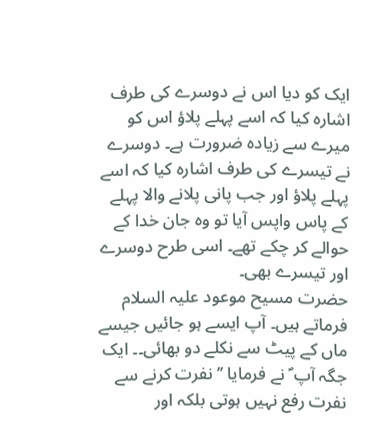ایک کو دیا اس نے دوسرے کی طرف اشارہ کیا کہ اسے پہلے پلاؤ اس کو میرے سے زیادہ ضرورت ہے۔ دوسرے نے تیسرے کی طرف اشارہ کیا کہ اسے پہلے پلاؤ اور جب پانی پلانے والا پہلے کے پاس واپس آیا تو وہ جان خدا کے حوالے کر چکے تھے۔ اسی طرح دوسرے اور تیسرے بھی۔
حضرت مسیح موعود علیہ السلام فرماتے ہیں۔ آپ ایسے ہو جائیں جیسے ماں کے پیٹ سے نکلے دو بھائی۔۔ ایک جگہ آپ ؐ نے فرمایا ’’نفرت کرنے سے نفرت رفع نہیں ہوتی بلکہ اور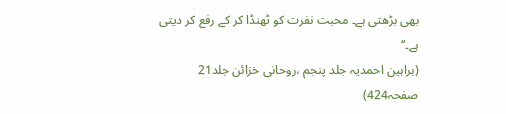بھی بڑھتی ہے۔ محبت نفرت کو ٹھنڈا کر کے رفع کر دیتی ہے۔‘‘
(براہین احمدیہ جلد پنجم ،روحانی خزائن جلد21 صفحہ424)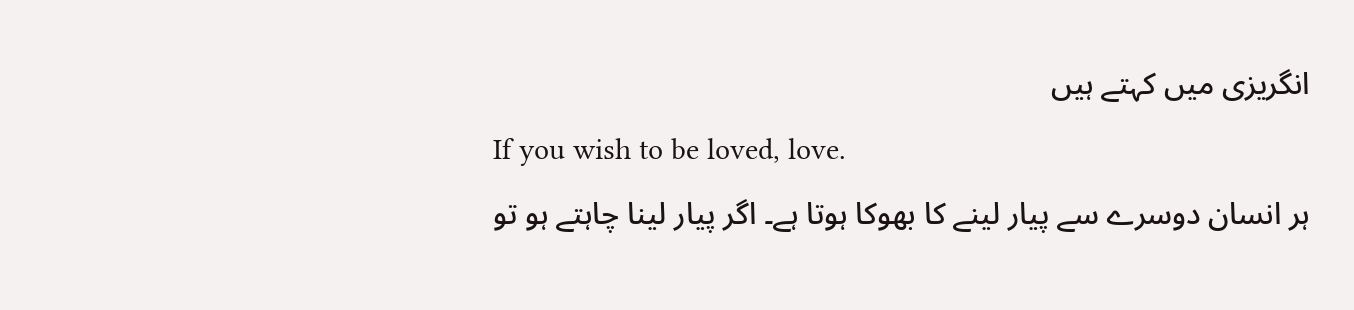انگریزی میں کہتے ہیں
If you wish to be loved, love.
ہر انسان دوسرے سے پیار لینے کا بھوکا ہوتا ہے۔ اگر پیار لینا چاہتے ہو تو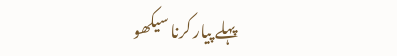پہلے پیار کرنا سیکھو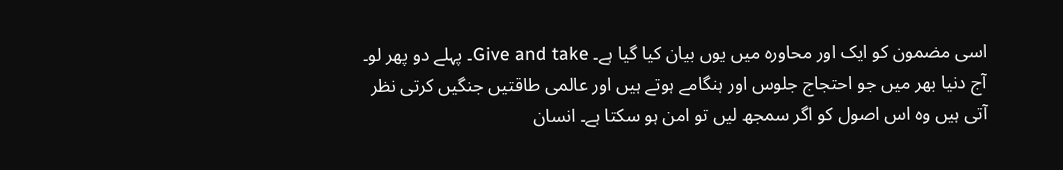اسی مضمون کو ایک اور محاورہ میں یوں بیان کیا گیا ہے۔ Give and take۔ پہلے دو پھر لو۔
آج دنیا بھر میں جو احتجاج جلوس اور ہنگامے ہوتے ہیں اور عالمی طاقتیں جنگیں کرتی نظر آتی ہیں وہ اس اصول کو اگر سمجھ لیں تو امن ہو سکتا ہے۔ انسان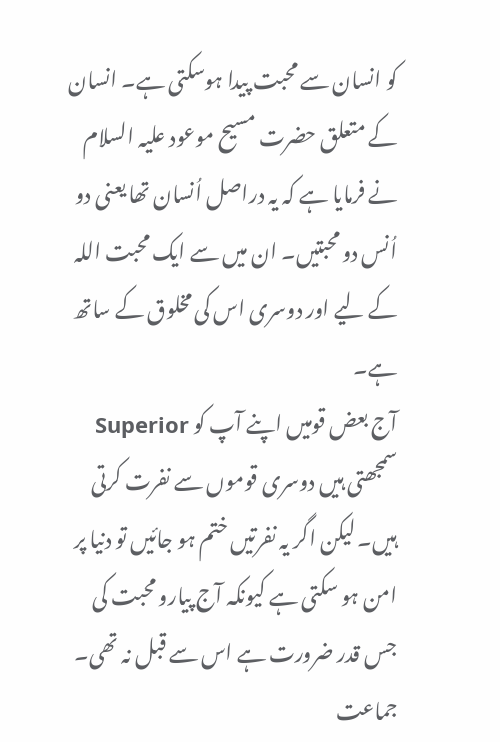کو انسان سے محبت پیدا ہوسکتی ہے۔ انسان کے متعلق حضرت مسیح موعود علیہ السلام نے فرمایا ہے کہ یہ دراصل اُنسان تھا یعنی دو اُنس دو محبتیں۔ ان میں سے ایک محبت اللہ کے لیے اور دوسری اس کی مخلوق کے ساتھ ہے۔
آج بعض قومیں اپنے آپ کو Superior سمجھتی ہیں دوسری قوموں سے نفرت کرتی ہیں۔ لیکن اگر یہ نفرتیں ختم ہو جائیں تو دنیا پر امن ہو سکتی ہے کیونکہ آج پیارو محبت کی جس قدر ضرورت ہے اس سے قبل نہ تھی۔ جماعت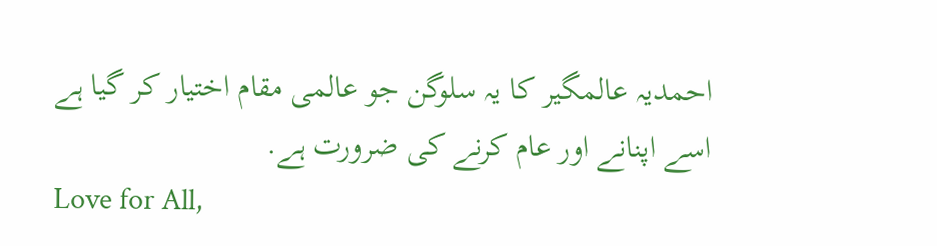احمدیہ عالمگیر کا یہ سلوگن جو عالمی مقام اختیار کر گیا ہے اسے اپنانے اور عام کرنے کی ضرورت ہے.
Love for All,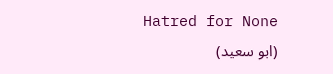Hatred for None
(ابو سعید)